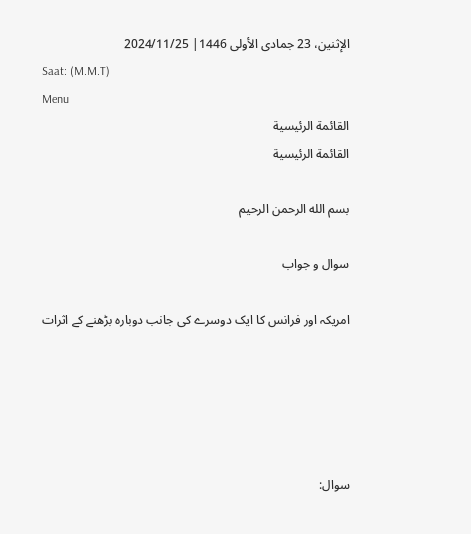الإثنين، 23 جمادى الأولى 1446| 2024/11/25
Saat: (M.M.T)
Menu
القائمة الرئيسية
القائمة الرئيسية

بسم الله الرحمن الرحيم

سوال و جواب

امریکہ اور فرانس کا ایک دوسرے کی جانب دوبارہ بڑھنے کے اثرات





سوال: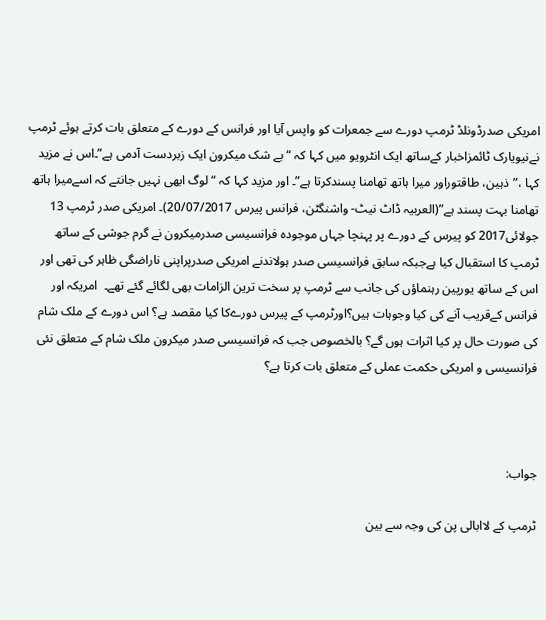امریکی صدرڈونلڈ ٹرمپ دورے سے جمعرات کو واپس آیا اور فرانس کے دورے کے متعلق بات کرتے ہوئے ٹرمپ نےنیویارک ٹائمزاخبار کےساتھ ایک انٹرویو میں کہا کہ “بے شک میکرون ایک زبردست آدمی ہے”۔اس نے مزید کہا ،”ذہین، طاقتوراور میرا ہاتھ تھامنا پسندکرتا ہے”۔ اور مزید کہا کہ “لوگ ابھی نہیں جانتے کہ اسےمیرا ہاتھ تھامنا بہت پسند ہے”(العربیہ ڈاٹ نیٹ- واشنگٹن، فرانس پیرس 20/07/2017)۔ امریکی صدر ٹرمپ 13 جولائی2017 کو پیرس کے دورے پر پہنچا جہاں موجودہ فرانسیسی صدرمیکرون نے گرم جوشی کے ساتھ ٹرمپ کا استقبال کیا ہےجبکہ سابق فرانسیسی صدر ہولاندنے امریکی صدرپراپنی ناراضگی ظاہر کی تھی اور اس کے ساتھ یورپین رہنماؤں کی جانب سے ٹرمپ پر سخت ترین الزامات بھی لگائے گئے تھے۔  امریکہ اور فرانس کےقریب آنے کی کیا وجوہات ہیں؟اورٹرمپ کے پیرس دورےکا کیا مقصد ہے؟ اس دورے کے ملک شام کی صورت حال پر کیا اثرات ہوں گے؟ بالخصوص جب کہ فرانسیسی صدر میکرون ملک شام کے متعلق نئی فرانسیسی و امریکی حکمت عملی کے متعلق بات کرتا ہے؟



جواب:

ٹرمپ کے لاابالی پن کی وجہ سے بین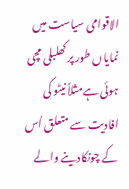الاقوامی سیاست میں نمایاں طور پر کھلبلی مچی ہوئی ہےمثلاً نیٹو کی افادیت سے متعلق اُس کے چونکادینے والے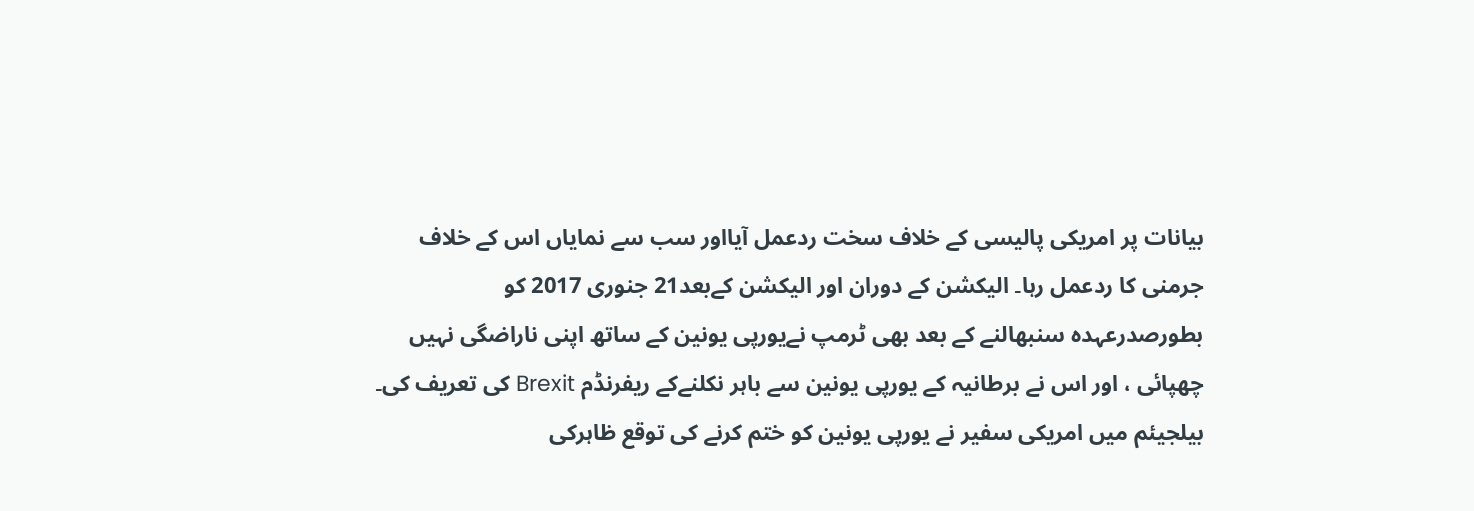بیانات پر امریکی پالیسی کے خلاف سخت ردعمل آیااور سب سے نمایاں اس کے خلاف جرمنی کا ردعمل رہا۔ الیکشن کے دوران اور الیکشن کےبعد21 جنوری 2017 کو بطورصدرعہدہ سنبھالنے کے بعد بھی ٹرمپ نےیورپی یونین کے ساتھ اپنی ناراضگی نہیں چھپائی ، اور اس نے برطانیہ کے یورپی یونین سے باہر نکلنےکے ریفرنڈم Brexit کی تعریف کی۔ بیلجیئم میں امریکی سفیر نے یورپی یونین کو ختم کرنے کی توقع ظاہرکی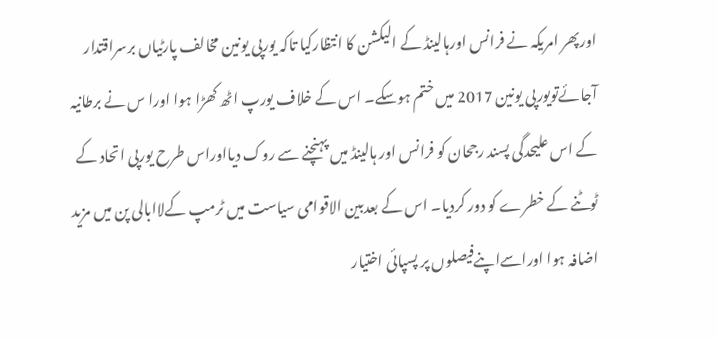اورپھر امریکہ نے فرانس اورہالینڈ کے الیکشن کا انتظارکیا تاکہ یورپی یونین مخالف پارٹیاں برسراقتدار آجائےتویورپی یونین 2017 میں ختم ہوسکے۔ اس کے خلاف یورپ اٹھ کھڑا ہوا اورا س نے برطانیہ کے اس علیحدگی پسند رجحان کو فرانس اور ہالینڈ میں پہنچنے سے روک دیااوراس طرح یورپی اتحاد کے ٹوٹنے کے خطرے کو دور کردیا۔ اس کے بعدبین الاقوامی سیاست میں ٹرمپ کےلاابالی پن میں مزید اضافہ ہوا اوراسےاپنےفیصلوں پر پسپائی اختیار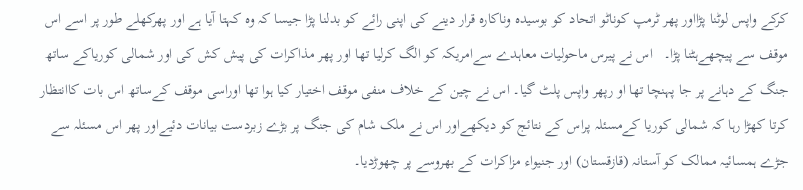کرکے واپس لوٹنا پڑااور پھر ٹرمپ کوناٹو اتحاد کو بوسیدہ وناکارہ قرار دینے کی اپنی رائے کو بدلنا پڑا جیسا کہ وہ کہتا آیا ہے اور پھرکھلے طور پر اسے اس موقف سے پیچھےہٹنا پڑا۔   اس نے پیرس ماحولیات معاہدے سےامریکہ کو الگ کرلیا تھا اور پھر مذاکرات کی پیش کش کی اور شمالی کوریاکے ساتھ جنگ کے دہانے پر جا پہنچا تھا او رپھر واپس پلٹ گیا۔ اس نے چین کے خلاف منفی موقف اختیار کیا ہوا تھا اوراسی موقف کےساتھ اس بات کاانتظار کرتا کھڑا رہا کہ شمالی کوریا کےمسئلہ پراس کے نتائج کو دیکھےاور اس نے ملک شام کی جنگ پر بڑے زبردست بیانات دئیےاور پھر اس مسئلہ سے جڑے ہمسائیہ ممالک کو آستانہ (قازقستان) اور جنیواء مزاکرات کے بھروسے پر چھوڑدیا۔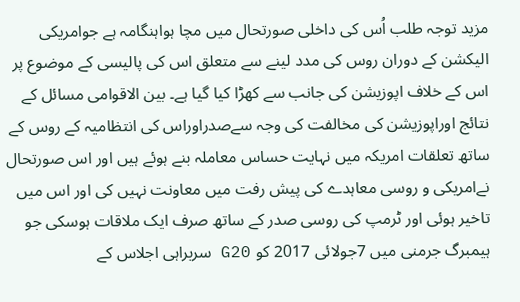مزید توجہ طلب اُس کی داخلی صورتحال میں مچا ہواہنگامہ ہے جوامریکی الیکشن کے دوران روس کی مدد لینے سے متعلق اس کی پالیسی کے موضوع پر اس کے خلاف اپوزیشن کی جانب سے کھڑا کیا گیا ہے۔ بین الاقوامی مسائل کے نتائج اوراپوزیشن کی مخالفت کی وجہ سےصدراوراس کی انتظامیہ کے روس کے ساتھ تعلقات امریکہ میں نہایت حساس معاملہ بنے ہوئے ہیں اور اس صورتحال نےامریکی و روسی معاہدے کی پیش رفت میں معاونت نہیں کی اور اس میں تاخیر ہوئی اور ٹرمپ کی روسی صدر کے ساتھ صرف ایک ملاقات ہوسکی جو ہیمبرگ جرمنی میں 7جولائی 2017 کو G20 سربراہی اجلاس کے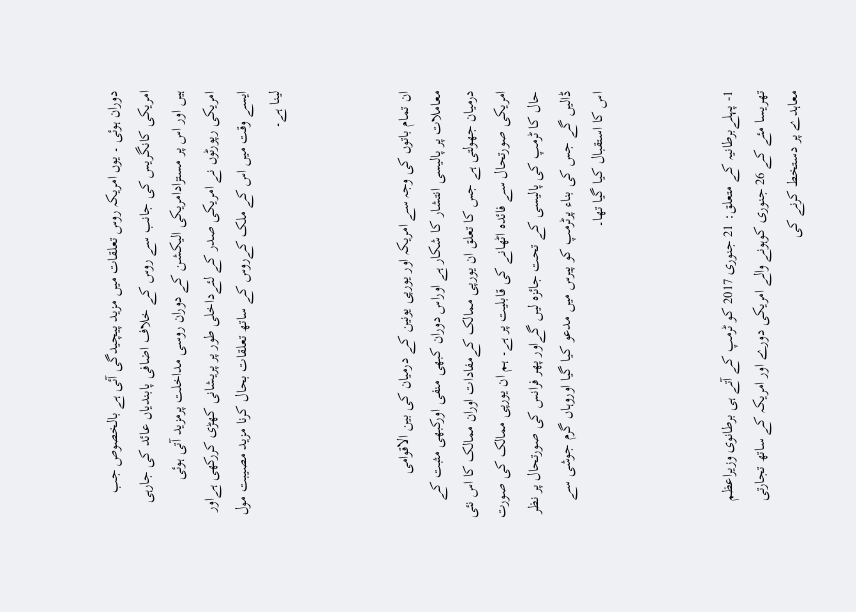دوران ہوئی ۔ یوں امریکہ روس تعلقات میں مزید پیچیدگی آئی ہے بالخصوص جب امریکی کانگریس کی جانب سے روس کے خلاف اضافی پابندیاں عائد کی جارہی ہیں اور اس پر مستزادامریکی الیکشن کے دوران روسی مداخلت پرمزید آتی ہوئی امریکی رپورٹوں نے امریکی صدر کے لئےداخلی طور پر پریشانی کھڑی کررکھی ہےاور ایسے وقت میں اس کے ملک کےروس کے ساتھ تعلقات بحال کرنا مزید مصیبت مول لینا ہے۔



ان تمام باتوں کی وجہ سے امریکہ اور یورپی یونین کے درمیان کی بین الاقوامی معاملات پر پالیسی انتشار کا شکار ہے اوراس دوران کبھی منفی اورکبھی مثبت کے درمیان جھولتی ہے جس کا تعلق ان یورپی ممالک کےمفادات اوران ممالک کا اس نئی امریکی صورتحال سے فائدہ اٹھانے کی قابلیت پر ہے۔ ہم ان یورپی ممالک کی صورت حال کا ٹرمپ کی پالیسی کے تحت جائزہ لیں گےاور پھر فرانس کی صورتحال پر نظر ڈالیں گے جس کی بناء پرٹرمپ کو پیرس میں مدعو کیا گیا اوروہاں گرم جوشی سے اس کا استقبال کیا گیا تھا۔



1- پہلےبرطانیہ کے متعلق: 21 جنوری 2017 کو ٹرمپ کے آتے ہی برطانوی وزیراعظم تھریسا مئے کے 26 جنوری کوہونے والے امریکی دورے اور امریکہ کے ساتھ تجارتی معاہدے پر دستخط کرنے کی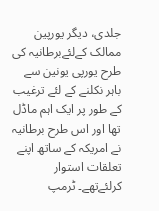جلدی، دیگر یورپین ممالک کےلئےبرطانیہ کی طرح یورپی یونین سے باہر نکلنے کے لئے ترغیب کے طور پر ایک اہم ماڈل تھا اور اس طرح برطانیہ نے امریکہ کے ساتھ اپنے تعلقات استوار کرلئےتھے۔ ٹرمپ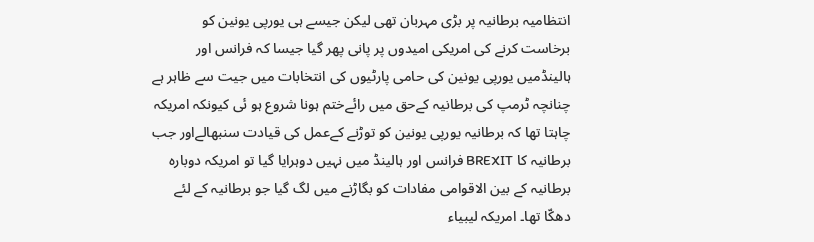انتظامیہ برطانیہ پر بڑی مہربان تھی لیکن جیسے ہی یورپی یونین کو برخاست کرنے کی امریکی امیدوں پر پانی پھر گیا جیسا کہ فرانس اور ہالینڈمیں یورپی یونین کی حامی پارٹیوں کی انتخابات میں جیت سے ظاہر ہے چنانچہ ٹرمپ کی برطانیہ کےحق میں رائےختم ہونا شروع ہو ئی کیونکہ امریکہ چاہتا تھا کہ برطانیہ یورپی یونین کو توڑنے کےعمل کی قیادت سنبھالےاور جب برطانیہ کا BREXIT فرانس اور ہالینڈ میں نہیں دوہرایا گیا تو امریکہ دوبارہ برطانیہ کے بین الاقوامی مفادات کو بگاڑنے میں لگ گیا جو برطانیہ کے لئے دھکّا تھا۔ امریکہ لیبیاء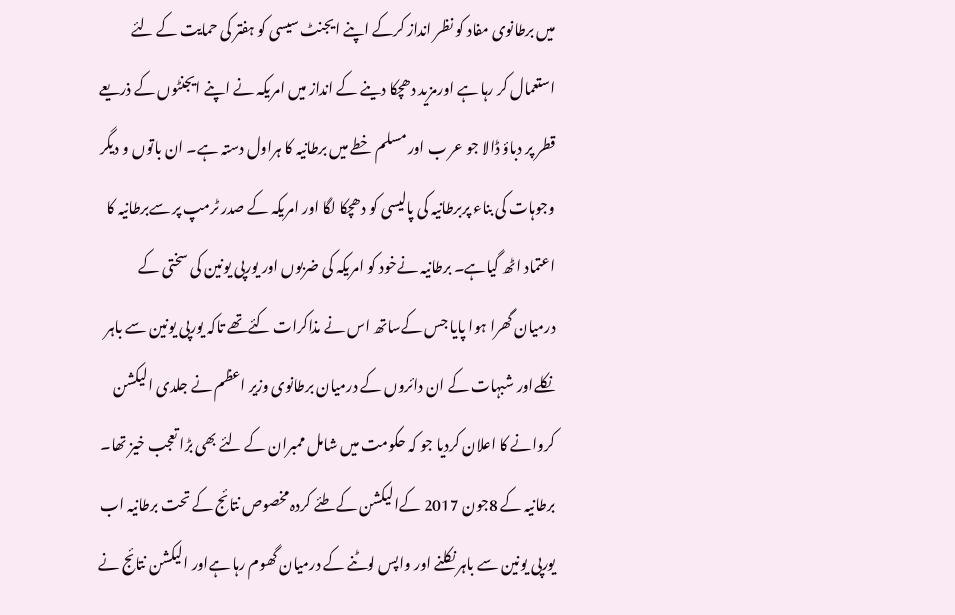میں برطانوی مفاد کو نظر انداز کرکے اپنے ایجنٹ سیسی کو ہفتر کی حمایت کے لئے استعمال کر رہا ہے اورمزید دھچکا دینے کے انداز میں امریکہ نے اپنے ایجنٹوں کے ذریعے قطر پر دباؤ ڈالا جو عر ب اور مسلم خطے میں برطانیہ کا ہراول دستہ ہے۔ ان باتوں و دیگر وجوہات کی بناء پربرطانیہ کی پالیسی کو دھچکا لگا اور امریکہ کے صدر ٹرمپ پر سےبرطانیہ کا اعتماد اٹھ گیاہے۔ برطانیہ نےخود کو امریکہ کی ضربوں اور یورپی یونین کی سختی کے درمیان گھرا ہوا پایا جس کےساتھ اس نے مذاکرات کئےتھے تاکہ یورپی یونین سے باہر نکلےاور شبہات کے ان دائروں کے درمیان برطانوی وزیر اعظم نے جلدی الیکشن کروانے کا اعلان کردیا جو کہ حکومت میں شامل ممبران کے لئے بھی بڑا تعجب خیز تھا۔ برطانیہ کے 8جون 2017 کےالیکشن کے طئے کردہ مخصوص نتائج کے تحت برطانیہ اب یورپی یونین سے باہر نکلنے اور واپس لوٹنے کے درمیان گھوم رہا ہےاور الیکشن نتائج نے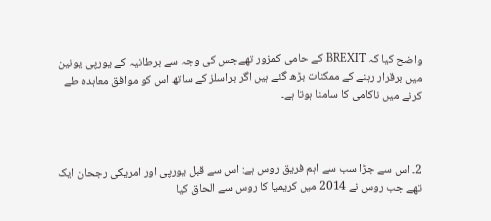واضح کیا کہ BREXIT کے حامی کمزور تھےجس کی وجہ سے برطانیہ کے یورپی یونین میں برقرار رہنے کے ممکنات بڑھ گئے ہیں اگر براسلز کے ساتھ اس کو موافق معاہدہ طے کرنے میں ناکامی کا سامنا ہوتا ہے۔



2۔ اس سے جڑا سب سے اہم فریق روس ہے: اس سے قبل یورپی اور امریکی رجحان ایک تھے جب روس نے 2014 میں کریمیا کا روس سے الحاق کیا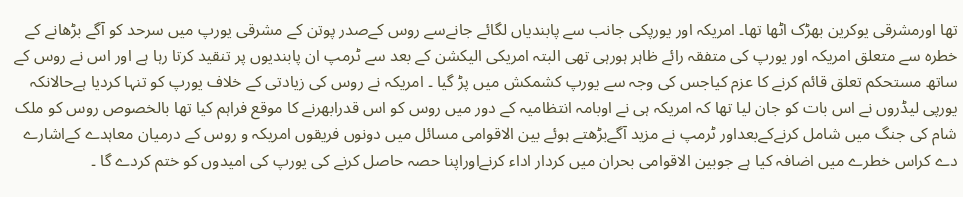تھا اورمشرقی یوکرین بھڑک اٹھا تھا۔ امریکہ اور یورپکی جانب سے پابندیاں لگائے جانےسے روس کےصدر پوتن کے مشرقی یورپ میں سرحد کو آگے بڑھانے کے خطرہ سے متعلق امریکہ اور یورپ کی متفقہ رائے ظاہر ہورہی تھی البتہ امریکی الیکشن کے بعد سے ٹرمپ ان پابندیوں پر تنقید کرتا رہا ہے اور اس نے روس کے ساتھ مستحکم تعلق قائم کرنے کا عزم کیاجس کی وجہ سے یورپ کشمکش میں پڑ گیا ۔ امریکہ نے روس کی زیادتی کے خلاف یورپ کو تنہا کردیا ہےحالانکہ یورپی لیڈروں نے اس بات کو جان لیا تھا کہ امریکہ ہی نے اوبامہ انتظامیہ کے دور میں روس کو اس قدرابھرنے کا موقع فراہم کیا تھا بالخصوص روس کو ملک شام کی جنگ میں شامل کرنےکےبعداور ٹرمپ نے مزید آگےبڑھتے ہوئے بین الاقوامی مسائل میں دونوں فریقوں امریکہ و روس کے درمیان معاہدے کےاشارے دے کراس خطرے میں اضافہ کیا ہے جوبین الاقوامی بحران میں کردار اداء کرنےاوراپنا حصہ حاصل کرنے کی یورپ کی امیدوں کو ختم کردے گا ۔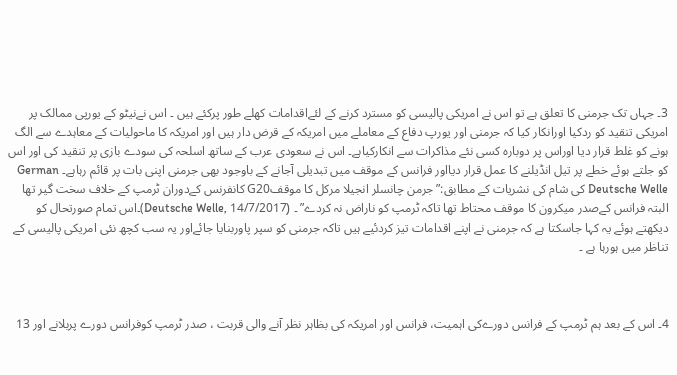3۔ جہاں تک جرمنی کا تعلق ہے تو اس نے امریکی پالیسی کو مسترد کرنے کے لئےاقدامات کھلے طور پرکئے ہیں ۔ اس نےنیٹو کے یورپی ممالک پر امریکی تنقید کو ردکیا اورانکار کیا کہ جرمنی اور یورپ دفاع کے معاملے میں امریکہ کے قرض دار ہیں اور امریکہ کا ماحولیات کے معاہدے سے الگ ہونے کو غلط قرار دیا اوراس پر دوبارہ کسی نئے مذاکرات سے انکارکیاہے۔ اس نے سعودی عرب کے ساتھ اسلحہ کی سودے بازی پر تنقید کی اور اس کو جلتے ہوئے خطے پر تیل انڈیلنے کا عمل قرار دیااور فرانس کے موقف میں تبدیلی آجانے کے باوجود بھی جرمنی اپنی بات پر قائم رہاہے۔ German Deutsche Welle کی شام کی نشریات کے مطابق:”جرمن چانسلر انجیلا مرکل کا موقفG20 کانفرنس کےدوران ٹرمپ کے خلاف سخت گیر تھا البتہ فرانس کےصدر میکرون کا موقف محتاط تھا تاکہ ٹرمپ کو ناراض نہ کردے” ۔ (Deutsche Welle, 14/7/2017)۔اس تمام صورتحال کو دیکھتے ہوئے یہ کہا جاسکتا ہے کہ جرمنی نے اپنے اقدامات تیز کردئیے ہیں تاکہ جرمنی کو سپر پاوربنایا جائےاور یہ سب کچھ نئی امریکی پالیسی کے تناظر میں ہورہا ہے ۔



4۔ اس کے بعد ہم ٹرمپ کے فرانس دورےکی اہمیت، فرانس اور امریکہ کی بظاہر نظر آنے والی قربت ، صدر ٹرمپ کوفرانس دورے پربلانے اور 13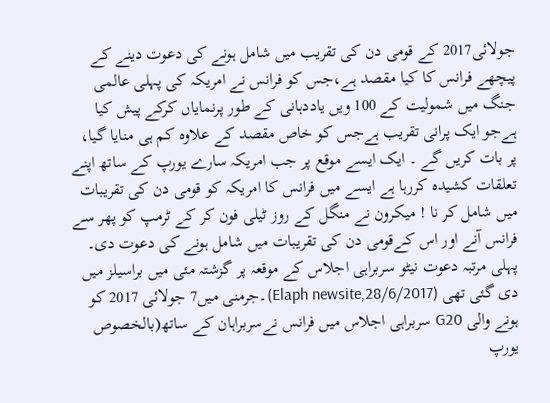جولائی2017 کے قومی دن کی تقریب میں شامل ہونے کی دعوت دینے کے پیچھے فرانس کا کیا مقصد ہے،جس کو فرانس نے امریکہ کی پہلی عالمی جنگ میں شمولیت کے 100 ویں یاددہانی کے طور پرنمایاں کرکے پیش کیا ہےجو ایک پرانی تقریب ہےجس کو خاص مقصد کے علاوہ کم ہی منایا گیا، پر بات کریں گے ۔ ایک ایسے موقع پر جب امریکہ سارے یورپ کے ساتھ اپنے تعلقات کشیدہ کررہا ہے ایسے میں فرانس کا امریکہ کو قومی دن کی تقریبات میں شامل کر نا ! میکرون نے منگل کے روز ٹیلی فون کر کے ٹرمپ کو پھر سے فرانس آنے اور اس کےقومی دن کی تقریبات میں شامل ہونے کی دعوت دی۔ پہلی مرتبہ دعوت نیٹو سربراہی اجلاس کے موقعہ پر گزشتہ مئی میں براسیلز میں دی گئی تھی (Elaph newsite,28/6/2017)۔جرمنی میں7 جولائی 2017 کو ہونے والی G20 سربراہی اجلاس میں فرانس نےسربراہان کے ساتھ(بالخصوص یورپ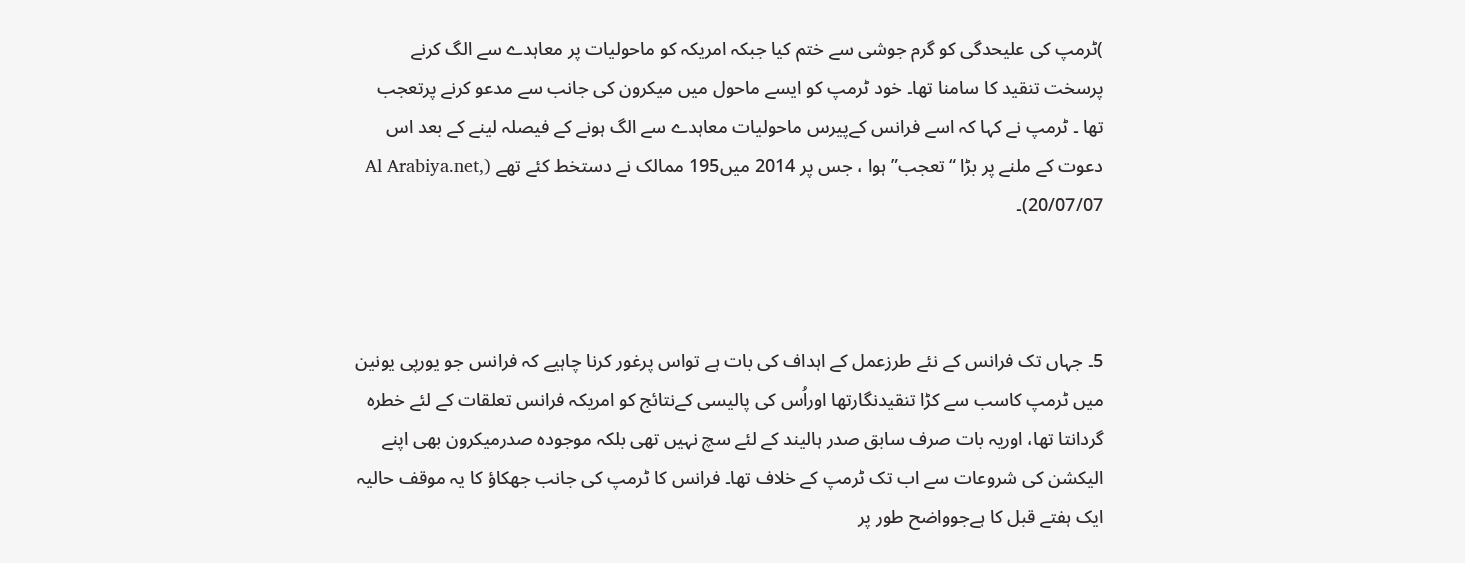)ٹرمپ کی علیحدگی کو گرم جوشی سے ختم کیا جبکہ امریکہ کو ماحولیات پر معاہدے سے الگ کرنے پرسخت تنقید کا سامنا تھا۔ خود ٹرمپ کو ایسے ماحول میں میکرون کی جانب سے مدعو کرنے پرتعجب تھا ۔ ٹرمپ نے کہا کہ اسے فرانس کےپیرس ماحولیات معاہدے سے الگ ہونے کے فیصلہ لینے کے بعد اس دعوت کے ملنے پر بڑا “تعجب” ہوا ، جس پر 2014 میں195 ممالک نے دستخط کئے تھے (Al Arabiya.net, 20/07/07)۔



5۔ جہاں تک فرانس کے نئے طرزعمل کے اہداف کی بات ہے تواس پرغور کرنا چاہیے کہ فرانس جو یورپی یونین میں ٹرمپ کاسب سے کڑا تنقیدنگارتھا اوراُس کی پالیسی کےنتائج کو امریکہ فرانس تعلقات کے لئے خطرہ گردانتا تھا، اوریہ بات صرف سابق صدر ہالیند کے لئے سچ نہیں تھی بلکہ موجودہ صدرمیکرون بھی اپنے الیکشن کی شروعات سے اب تک ٹرمپ کے خلاف تھا۔ فرانس کا ٹرمپ کی جانب جھکاؤ کا یہ موقف حالیہ ایک ہفتے قبل کا ہےجوواضح طور پر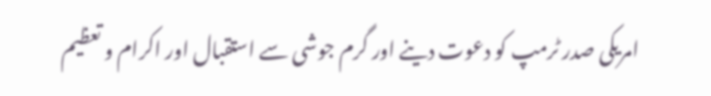امریکی صدر ٹرمپ کو دعوت دینے اور گرم جوشی سے استقبال اور اکرام و تعظیم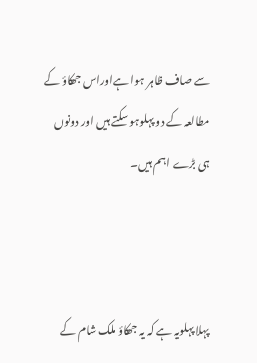سے صاف ظاہر ہوا ہےاوراس جھکاؤ کے مطالعہ کے دو پہلوہو سکتے ہیں اور دونوں ہی بڑے اہم ہیں۔



پہلا پہلویہ ہے کہ یہ جھکاؤ ملک شام کے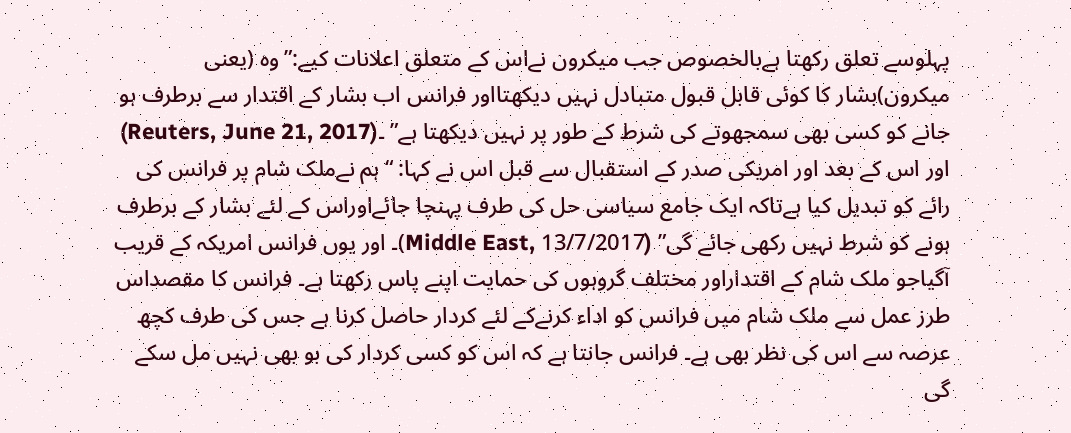پہلوسے تعلق رکھتا ہےبالخصوص جب میکرون نےاس کے متعلق اعلانات کیے:”وہ (یعنی میکرون)بشار کا کوئی قابل قبول متبادل نہیں دیکھتااور فرانس اب بشار کے اقتدار سے برطرف ہو جانے کو کسی بھی سمجھوتے کی شرط کے طور پر نہیں دیکھتا ہے” ۔(Reuters, June 21, 2017) اور اس کے بعد اور امریکی صدر کے استقبال سے قبل اس نے کہا: “ہم نےملک شام پر فرانس کی رائے کو تبدیل کیا ہےتاکہ ایک جامع سیاسی حل کی طرف پہنچا جائےاوراس کے لئے بشار کے برطرف ہونے کو شرط نہیں رکھی جائے گی” (Middle East, 13/7/2017)۔ اور یوں فرانس امریکہ کے قریب آگیاجو ملک شام کے اقتداراور مختلف گروہوں کی حمایت اپنے پاس رکھتا ہے۔ فرانس کا مقصداس طرز عمل سے ملک شام میں فرانس کو اداء کرنےکے لئے کردار حاصل کرنا ہے جس کی طرف کچھ عرصہ سے اس کی نظر بھی ہے۔ فرانس جانتا ہے کہ اس کو کسی کردار کی بو بھی نہیں مل سکے گی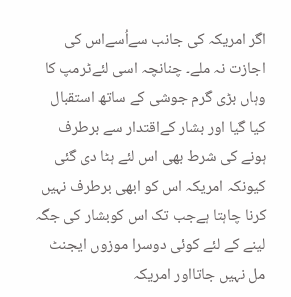اگر امریکہ کی جانب سےاُسےاس کی اجازت نہ ملے۔ چنانچہ اسی لئےٹرمپ کا وہاں بڑی گرم جوشی کے ساتھ استقبال کیا گیا اور بشار کےاقتدار سے برطرف ہونے کی شرط بھی اس لئے ہٹا دی گئی کیونکہ امریکہ اس کو ابھی برطرف نہیں کرنا چاہتا ہےجب تک اس کوبشار کی جگہ لینے کے لئے کوئی دوسرا موزوں ایجنٹ مل نہیں جاتااور امریکہ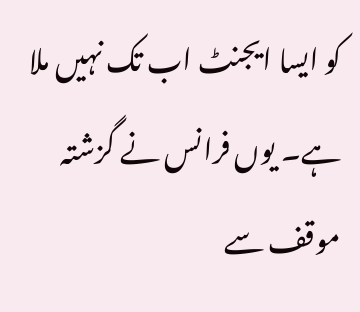کو ایسا ایجنٹ اب تک نہیں ملا ہے۔ یوں فرانس نے گزشتہ موقف سے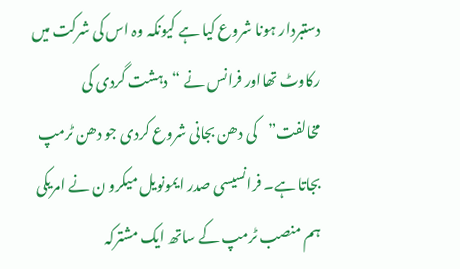دستبردار ہونا شروع کیا ہے کیونکہ وہ اس کی شرکت میں رکاوٹ تھااور فرانس نے “دہشت گردی کی مخالفت”کی دھن بجانی شروع کردی جو دھن ٹرمپ بجاتا ہے۔ فرانسیسی صدر ایمونویل میکرو ن نے امریکی ہم منصب ٹرمپ کے ساتھ ایک مشترکہ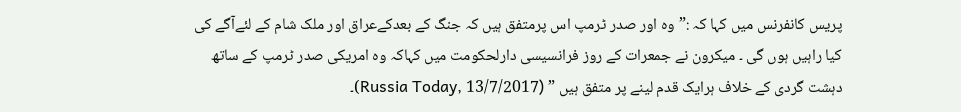پریس کانفرنس میں کہا کہ :”وہ اور صدر ٹرمپ اس پرمتفق ہیں کہ جنگ کے بعدکےعراق اور ملک شام کے لئےآگے کی کیا راہیں ہوں گی ۔ میکرون نے جمعرات کے روز فرانسیسی دارلحکومت میں کہاکہ وہ امریکی صدر ٹرمپ کے ساتھ دہشت گردی کے خلاف ہرایک قدم لینے پر متفق ہیں ” (Russia Today, 13/7/2017)۔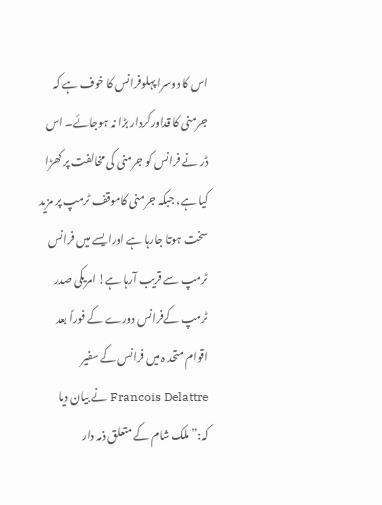اس کا دوسرا پہلوفرانس کا خوف ہے کہ جرمنی کا قداورکردار بڑا نہ ہوجائے۔ اس ڈر نے فرانس کو جرمنی کی مخالفت پر کھڑا کیا ہے، جبکہ جرمنی کاموقف ٹرمپ پر مزید سخت ہوتا جارہا ہے اورایسے میں فرانس ٹرمپ سے قریب آرہا ہے! امریکی صدر ٹرمپ کےفرانس دورے کے فوراً بعد اقوام متحد ہ میں فرانس کے سفیر Francois Delattre نے بیان دیا کہ:”ملک شام کے متعلق ذمہ دار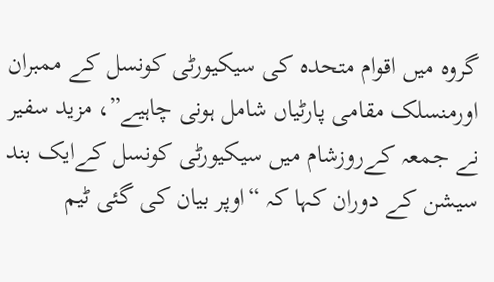گروہ میں اقوام متحدہ کی سیکیورٹی کونسل کے ممبران اورمنسلک مقامی پارٹیاں شامل ہونی چاہیے”، مزید سفیر نے جمعہ کےروزشام میں سیکیورٹی کونسل کےایک بند سیشن کے دوران کہا کہ “اوپر بیان کی گئی ٹیم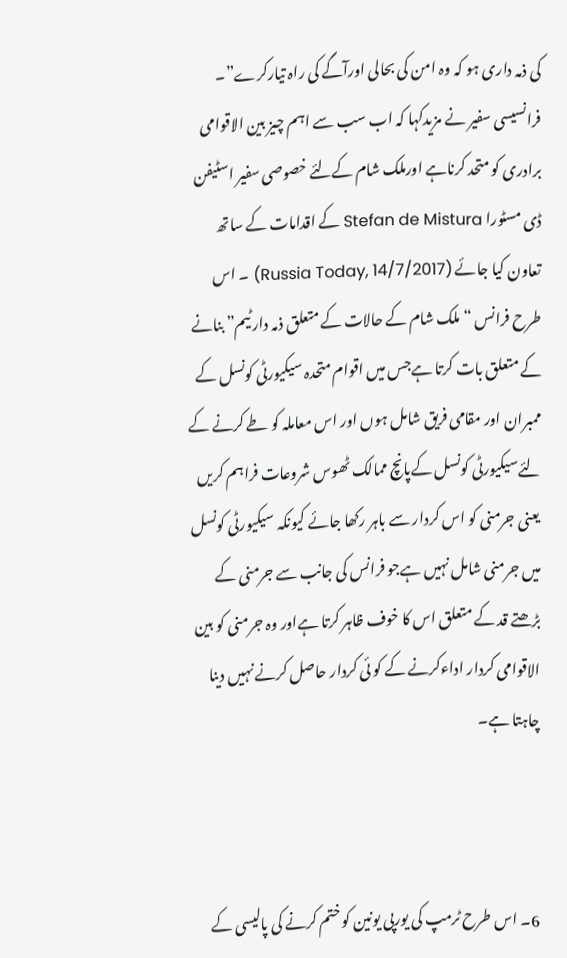کی ذمہ داری ہو کہ وہ امن کی بحالی اورآگے کی راہ تیارکرے”۔ فرانسیسی سفیر نے مزیدکہا کہ اب سب سے اہم چیز بین الاقوامی برادری کو متحد کرناہے اورملک شام کےلئے خصوصی سفیر اسٹیفن ڈی مسٹورا Stefan de Mistura کے اقدامات کے ساتھ تعاون کیا جائے (Russia Today, 14/7/2017) ۔ اس طرح فرانس “ملک شام کے حالات کے متعلق ذمہ دار ٹیم” بنانے کے متعلق بات کرتا ہےجس میں اقوام متحدہ سیکیورٹی کونسل کے ممبران اور مقامی فریق شامل ہوں اور اس معاملہ کو طے کرنے کے لئےسیکیورٹی کونسل کےپانچ ممالک ٹھوس شروعات فراہم کریں یعنی جرمنی کو اس کردار سے باہر رکھا جائے کیونکہ سیکیورٹی کونسل میں جرمنی شامل نہیں ہےجو فرانس کی جانب سے جرمنی کے بڑھتے قد کے متعلق اس کا خوف ظاہر کرتا ہےاور وہ جرمنی کو بین الاقوامی کردار اداءکرنے کے کو ئی کردار حاصل کرنے نہیں دینا چاہتا ہے۔



6۔ اس طرح ٹرمپ کی یورپی یونین کو ختم کرنے کی پالیسی کے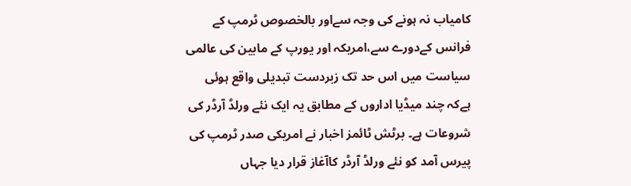کامیاب نہ ہونے کی وجہ سےاور بالخصوص ٹرمپ کے فرانس کےدورے سے،امریکہ اور یورپ کے مابین کی عالمی سیاست میں اس حد تک زبردست تبدیلی واقع ہوئی ہےکہ چند میڈیا اداروں کے مطابق یہ ایک نئے ورلڈ آرڈر کی شروعات ہے۔ برٹش ٹائمز اخبار نے امریکی صدر ٹرمپ کی پیرس آمد کو نئے ورلڈ آرڈر کاآغاز قرار دیا جہاں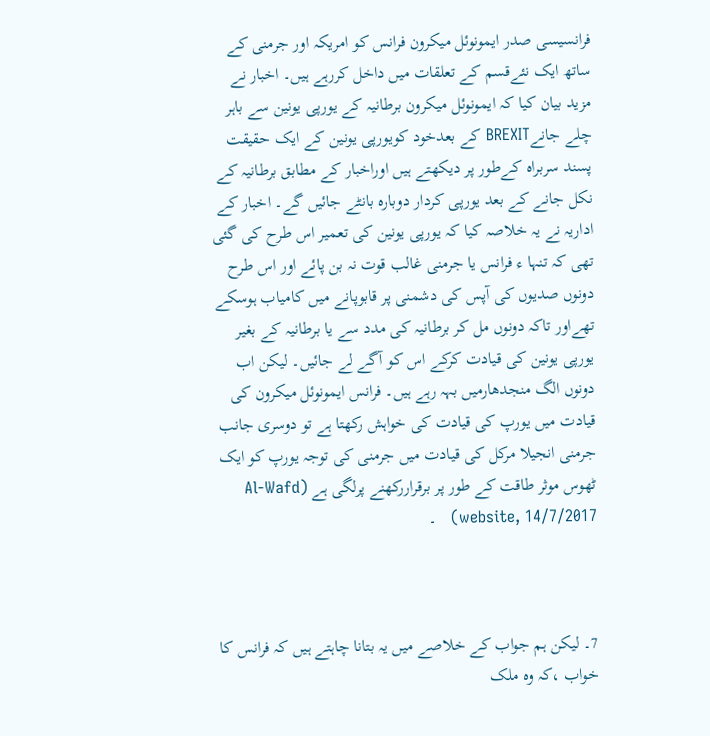فرانسیسی صدر ایمونوئل میکرون فرانس کو امریکہ اور جرمنی کے ساتھ ایک نئےقسم کے تعلقات میں داخل کررہے ہیں۔ اخبار نے مزید بیان کیا کہ ایمونوئل میکرون برطانیہ کے یورپی یونین سے باہر چلے جانےBREXIT کے بعدخود کویورپی یونین کے ایک حقیقت پسند سربراہ کےطور پر دیکھتے ہیں اوراخبار کے مطابق برطانیہ کے نکل جانے کے بعد یورپی کردار دوبارہ بانٹے جائیں گے۔ اخبار کے اداریہ نے یہ خلاصہ کیا کہ یورپی یونین کی تعمیر اس طرح کی گئی تھی کہ تنہا ء فرانس یا جرمنی غالب قوت نہ بن پائے اور اس طرح دونوں صدیوں کی آپس کی دشمنی پر قابوپانے میں کامیاب ہوسکے تھےاور تاکہ دونوں مل کر برطانیہ کی مدد سے یا برطانیہ کے بغیر یورپی یونین کی قیادت کرکے اس کو آگے لے جائیں۔ لیکن اب دونوں الگ منجدھارمیں بہہ رہے ہیں۔ فرانس ایمونوئل میکرون کی قیادت میں یورپ کی قیادت کی خواہش رکھتا ہے تو دوسری جانب جرمنی انجیلا مرکل کی قیادت میں جرمنی کی توجہ یورپ کو ایک ٹھوس موثر طاقت کے طور پر برقراررکھنے پرلگی ہے (Al-Wafd website, 14/7/2017)   ۔



7۔ لیکن ہم جواب کے خلاصے میں یہ بتانا چاہتے ہیں کہ فرانس کا خواب ،کہ وہ ملک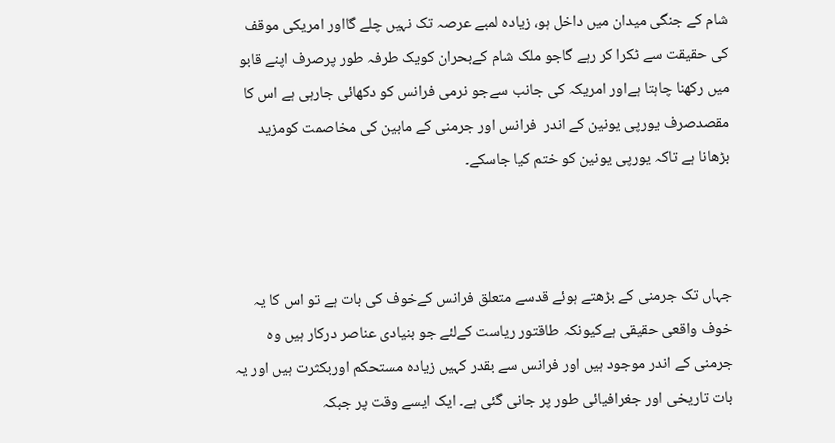شام کے جنگی میدان میں داخل ہو، زیادہ لمبے عرصہ تک نہیں چلے گااور امریکی موقف کی حقیقت سے ٹکرا کر رہے گاجو ملک شام کےبحران کویک طرفہ طور پرصرف اپنے قابو میں رکھنا چاہتا ہےاور امریکہ کی جانب سےجو نرمی فرانس کو دکھائی جارہی ہے اس کا مقصدصرف یورپی یونین کے اندر  فرانس اور جرمنی کے مابین کی مخاصمت کومزید بڑھانا ہے تاکہ یورپی یونین کو ختم کیا جاسکے۔



جہاں تک جرمنی کے بڑھتے ہوئے قدسے متعلق فرانس کےخوف کی بات ہے تو اس کا یہ خوف واقعی حقیقی ہےکیونکہ طاقتور ریاست کےلئے جو بنیادی عناصر درکار ہیں وہ جرمنی کے اندر موجود ہیں اور فرانس سے بقدر کہیں زیادہ مستحکم اوربکثرت ہیں اور یہ بات تاریخی اور جغرافیائی طور پر جانی گئی ہے۔ ایک ایسے وقت پر جبکہ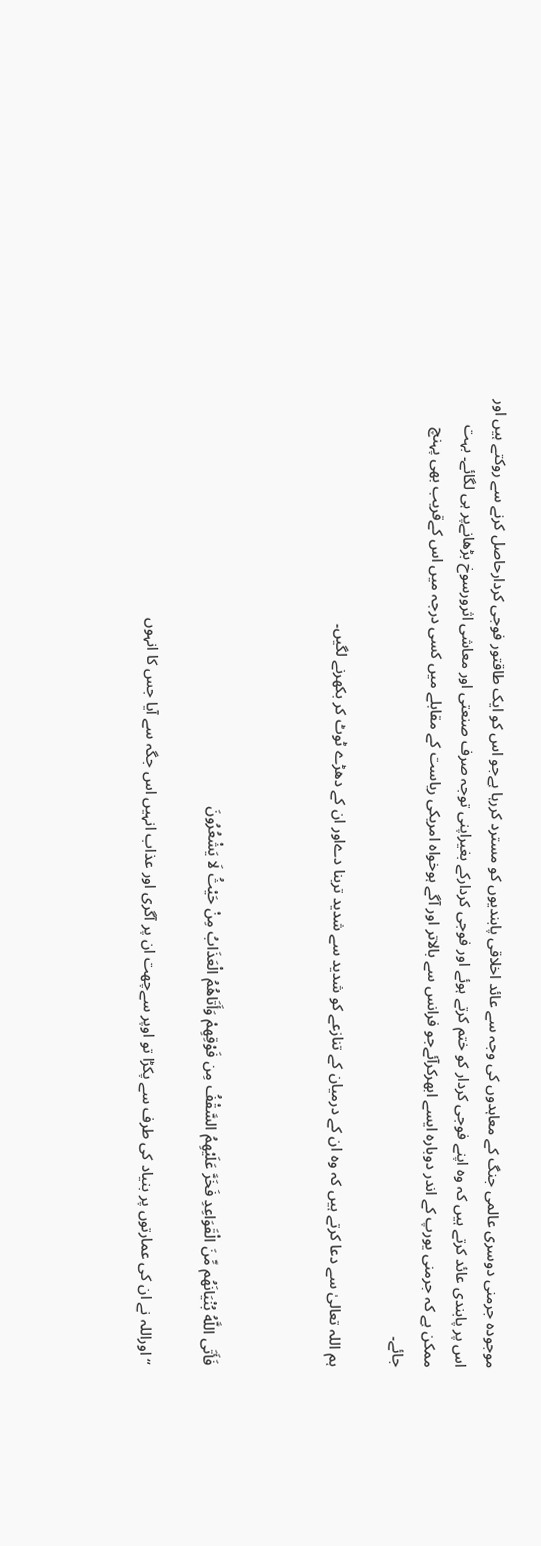موجودہ جرمنی دوسری عالمی جنگ کے معاہدوں کی وجہ سے عائد اخلاقی پابندیوں کو مسترد کررہا ہےجو اس کو ایک طاقتور فوجی کردارحاصل کرنے سے روکتے ہیں اور اس پر پابندی عائد کرتے ہیں کہ وہ اپنے فوجی کردار کو ختم کرتے ہوئے اور فوجی کردارکے بغیراپنی توجہ صرف صنعتی اور معاشی اثرورسوخ بڑھانےپر ہی لگائے۔ بہت ممکن ہے کہ جرمنی یورپ کے اندر دوبارہ ایسے ابھرکرآئےجو فرانس سے بالاتر اور آگے ہوخواہ امریکی ریاست کے مقابلے میں کسی درجہ میں اس کےقریب بھی پہنچ جائے۔

ہم اللہ تعالیٰ سے دعا کرتے ہیں کہ وہ ان کے درمیان کے تنازعے کو شدید سے شدید تربنا دےاور ان کے دھڑے ٹوٹ کر بکھرنے لگیں۔



فَأَتَى اللَّهُ بُنْيَانَهُم مِّنَ الْقَوَاعِدِ فَخَرَّ عَلَيْهِمُ السَّقْفُ مِن فَوْقِهِمْ وَأَتَاهُمُ الْعَذَابُ مِنْ حَيْثُ لَا يَشْعُرُونَ

“اوراللہ نے ان کی عمارتوں پر بنیاد کی طرف سے پکڑا تو اوپر سےچھت ان پر آگری اور عذاب انہیں اس جگہ سے آیا جس کا انہوں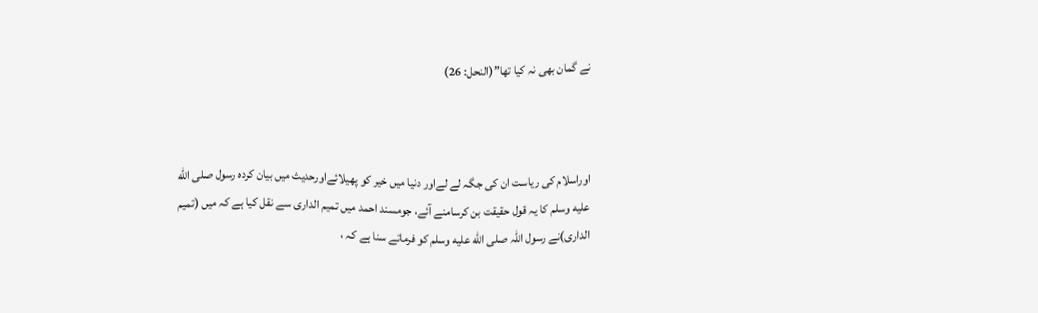نے گمان بھی نہ کیا تھا”(النحل: 26)



اوراسلام کی ریاست ان کی جگہ لے لےاور دنیا میں خیر کو پھیلائےاورحدیث میں بیان کردہ رسول صلى الله عليه وسلم کا یہ قول حقیقت بن کرسامنے آئے، جومسند احمد میں تمیم الداری سے نقل کیا ہے کہ میں (تمیم الداری)نے رسول اللہ صلى الله عليه وسلم کو فرماتے سنا ہے کہ ،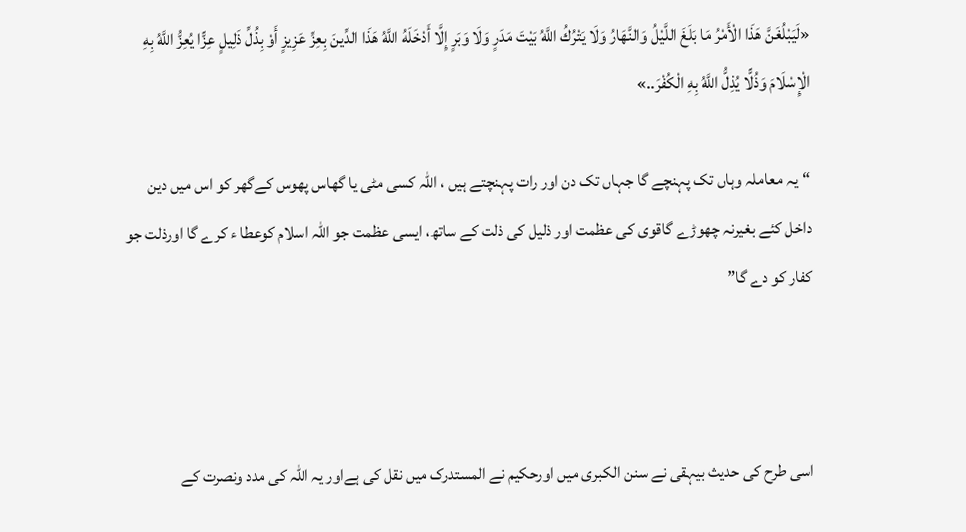«لَيَبْلُغَنَّ هَذَا الْأَمْرُ مَا بَلَغَ اللَّيْلُ وَالنَّهَارُ وَلَا يَتْرُكُ اللَّهُ بَيْتَ مَدَرٍ وَلَا وَبَرٍ إِلَّا أَدْخَلَهُ اللَّهُ هَذَا الدِّينَ بِعِزِّ عَزِيزٍ أَوْ بِذُلِّ ذَلِيلٍ عِزًّا يُعِزُّ اللَّهُ بِهِ الْإِسْلَامَ وَذُلًّا يُذِلُّ اللَّهُ بِهِ الْكُفْرَ..»

“یہ معاملہ وہاں تک پہنچے گا جہاں تک دن اور رات پہنچتے ہیں ، اللہ کسی مٹی یا گھاس پھوس کےگھر کو اس میں دین داخل کئے بغیرنہ چھوڑے گاقوی کی عظمت اور ذلیل کی ذلت کے ساتھ، ایسی عظمت جو اللہ اسلام کوعطا ء کرے گا اورذلت جو کفار کو دے گا”



اسی طرح کی حدیث بیہقی نے سنن الکبری میں اورحکیم نے المستدرک میں نقل کی ہےاور یہ اللہ کی مدد ونصرت کے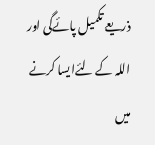ذریعے تکمیل پائےگی اور اللہ کے لئےایسا کرنے میں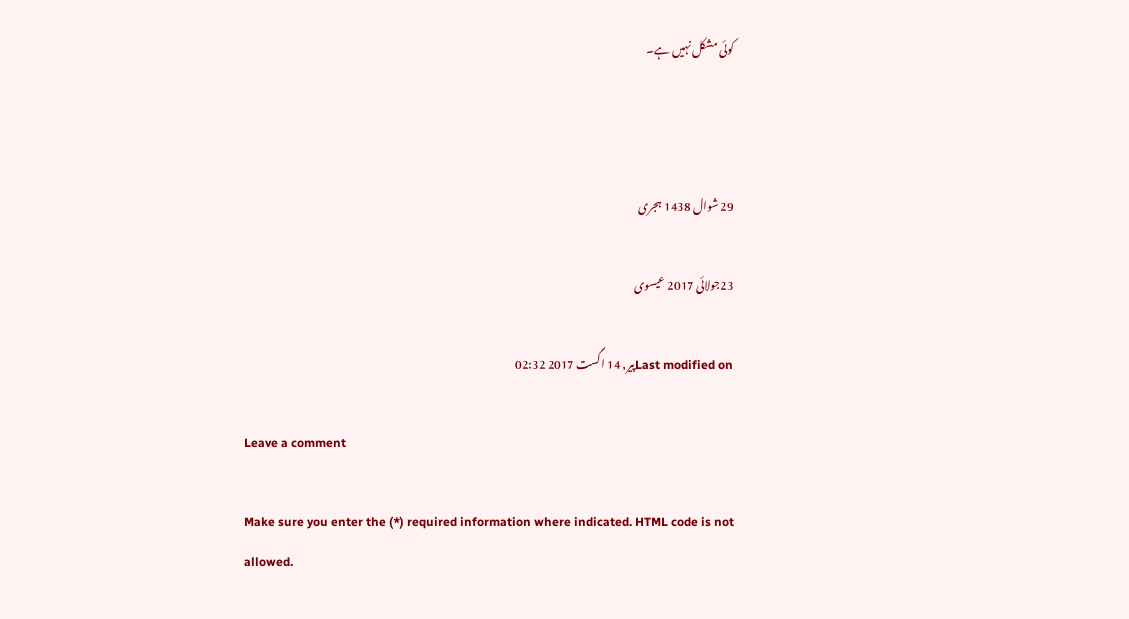کوئی مشکل نہیں ہے۔



29 شوال 1438 ہجری

23جولائی 2017 عیسوی

Last modified onپیر, 14 اگست 2017 02:32

Leave a comment

Make sure you enter the (*) required information where indicated. HTML code is not allowed.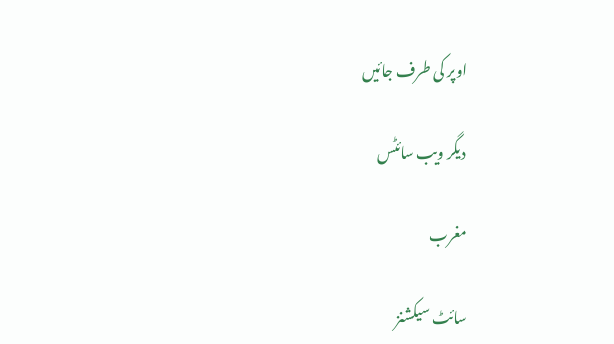اوپر کی طرف جائیں

دیگر ویب سائٹس

مغرب

سائٹ سیکشنز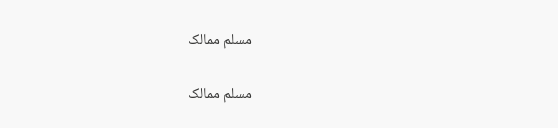مسلم ممالک

مسلم ممالک